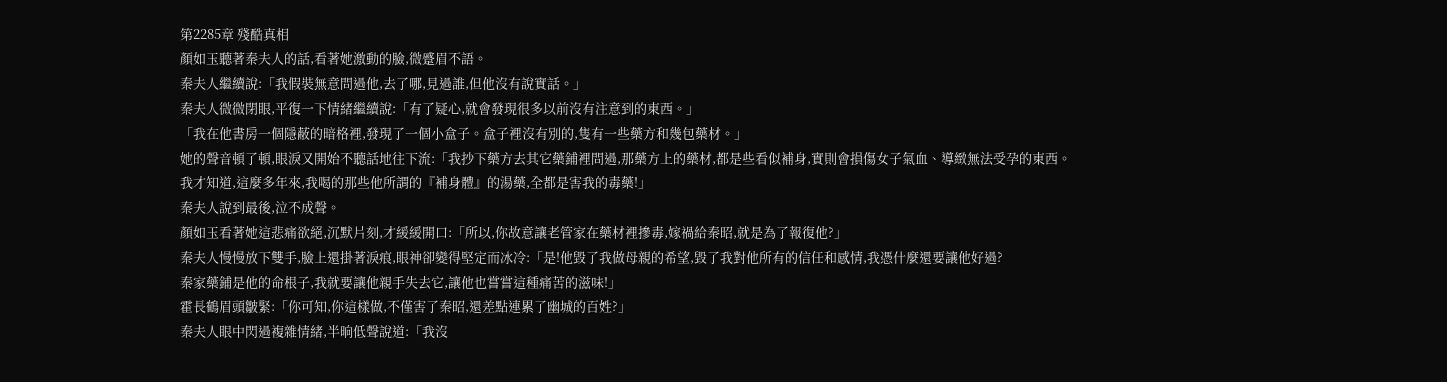第2285章 殘酷真相
顏如玉聽著秦夫人的話,看著她激動的臉,微蹙眉不語。
秦夫人繼續說:「我假裝無意問過他,去了哪,見過誰,但他沒有說實話。」
秦夫人微微閉眼,平復一下情緒繼續說:「有了疑心,就會發現很多以前沒有注意到的東西。」
「我在他書房一個隱蔽的暗格裡,發現了一個小盒子。盒子裡沒有別的,隻有一些藥方和幾包藥材。」
她的聲音頓了頓,眼淚又開始不聽話地往下流:「我抄下藥方去其它藥鋪裡問過,那藥方上的藥材,都是些看似補身,實則會損傷女子氣血、導緻無法受孕的東西。
我才知道,這麼多年來,我喝的那些他所謂的『補身體』的湯藥,全都是害我的毒藥!」
秦夫人說到最後,泣不成聲。
顏如玉看著她這悲痛欲絕,沉默片刻,才緩緩開口:「所以,你故意讓老管家在藥材裡摻毒,嫁禍給秦昭,就是為了報復他?」
秦夫人慢慢放下雙手,臉上還掛著淚痕,眼神卻變得堅定而冰冷:「是!他毀了我做母親的希望,毀了我對他所有的信任和感情,我憑什麼還要讓他好過?
秦家藥鋪是他的命根子,我就要讓他親手失去它,讓他也嘗嘗這種痛苦的滋味!」
霍長鶴眉頭皺緊:「你可知,你這樣做,不僅害了秦昭,還差點連累了幽城的百姓?」
秦夫人眼中閃過複雜情緒,半晌低聲說道:「我沒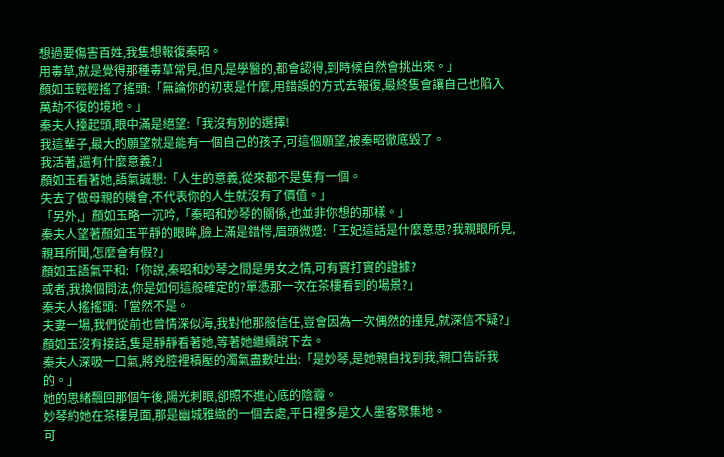想過要傷害百姓,我隻想報復秦昭。
用毒草,就是覺得那種毒草常見,但凡是學醫的,都會認得,到時候自然會挑出來。」
顏如玉輕輕搖了搖頭:「無論你的初衷是什麼,用錯誤的方式去報復,最終隻會讓自己也陷入萬劫不復的境地。」
秦夫人擡起頭,眼中滿是絕望:「我沒有別的選擇!
我這輩子,最大的願望就是能有一個自己的孩子,可這個願望,被秦昭徹底毀了。
我活著,還有什麼意義?」
顏如玉看著她,語氣誠懇:「人生的意義,從來都不是隻有一個。
失去了做母親的機會,不代表你的人生就沒有了價值。」
「另外,」顏如玉略一沉吟,「秦昭和妙琴的關係,也並非你想的那樣。」
秦夫人望著顏如玉平靜的眼眸,臉上滿是錯愕,眉頭微蹙:「王妃這話是什麼意思?我親眼所見,親耳所聞,怎麼會有假?」
顏如玉語氣平和:「你說,秦昭和妙琴之間是男女之情,可有實打實的證據?
或者,我換個問法,你是如何這般確定的?單憑那一次在茶樓看到的場景?」
秦夫人搖搖頭:「當然不是。
夫妻一場,我們從前也曾情深似海,我對他那般信任,豈會因為一次偶然的撞見,就深信不疑?」
顏如玉沒有接話,隻是靜靜看著她,等著她繼續說下去。
秦夫人深吸一口氣,將兇腔裡積壓的濁氣盡數吐出:「是妙琴,是她親自找到我,親口告訴我的。」
她的思緒飄回那個午後,陽光刺眼,卻照不進心底的陰霾。
妙琴約她在茶樓見面,那是幽城雅緻的一個去處,平日裡多是文人墨客聚集地。
可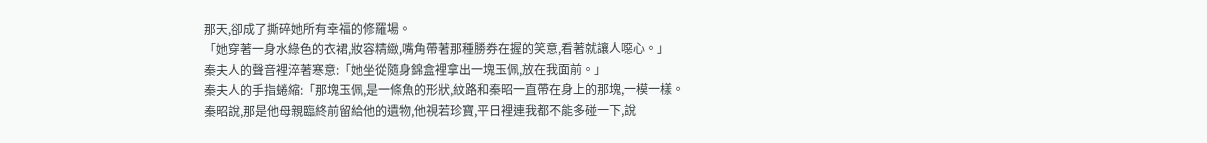那天,卻成了撕碎她所有幸福的修羅場。
「她穿著一身水綠色的衣裙,妝容精緻,嘴角帶著那種勝券在握的笑意,看著就讓人噁心。」
秦夫人的聲音裡淬著寒意:「她坐從隨身錦盒裡拿出一塊玉佩,放在我面前。」
秦夫人的手指蜷縮:「那塊玉佩,是一條魚的形狀,紋路和秦昭一直帶在身上的那塊,一模一樣。
秦昭說,那是他母親臨終前留給他的遺物,他視若珍寶,平日裡連我都不能多碰一下,說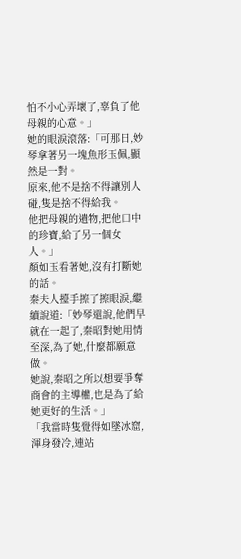怕不小心弄壞了,辜負了他母親的心意。」
她的眼淚滾落:「可那日,妙琴拿著另一塊魚形玉佩,顯然是一對。
原來,他不是捨不得讓別人碰,隻是捨不得給我。
他把母親的遺物,把他口中的珍寶,給了另一個女人。」
顏如玉看著她,沒有打斷她的話。
秦夫人擡手擦了擦眼淚,繼續說道:「妙琴還說,他們早就在一起了,秦昭對她用情至深,為了她,什麼都願意做。
她說,秦昭之所以想要爭奪商會的主導權,也是為了給她更好的生活。」
「我當時隻覺得如墜冰窟,渾身發冷,連站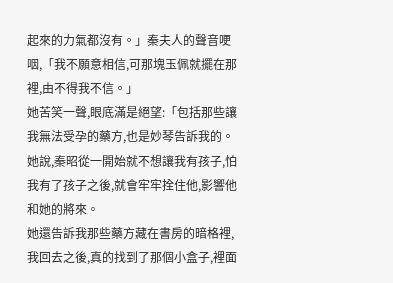起來的力氣都沒有。」秦夫人的聲音哽咽,「我不願意相信,可那塊玉佩就擺在那裡,由不得我不信。」
她苦笑一聲,眼底滿是絕望:「包括那些讓我無法受孕的藥方,也是妙琴告訴我的。
她說,秦昭從一開始就不想讓我有孩子,怕我有了孩子之後,就會牢牢拴住他,影響他和她的將來。
她還告訴我那些藥方藏在書房的暗格裡,我回去之後,真的找到了那個小盒子,裡面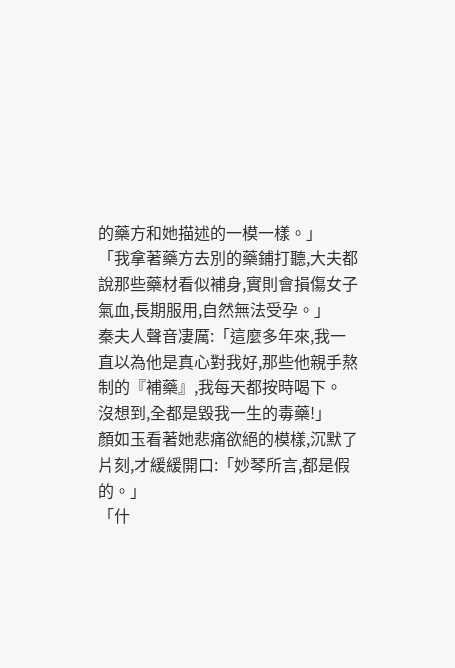的藥方和她描述的一模一樣。」
「我拿著藥方去別的藥鋪打聽,大夫都說那些藥材看似補身,實則會損傷女子氣血,長期服用,自然無法受孕。」
秦夫人聲音凄厲:「這麼多年來,我一直以為他是真心對我好,那些他親手熬制的『補藥』,我每天都按時喝下。
沒想到,全都是毀我一生的毒藥!」
顏如玉看著她悲痛欲絕的模樣,沉默了片刻,才緩緩開口:「妙琴所言,都是假的。」
「什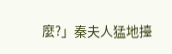麼?」秦夫人猛地擡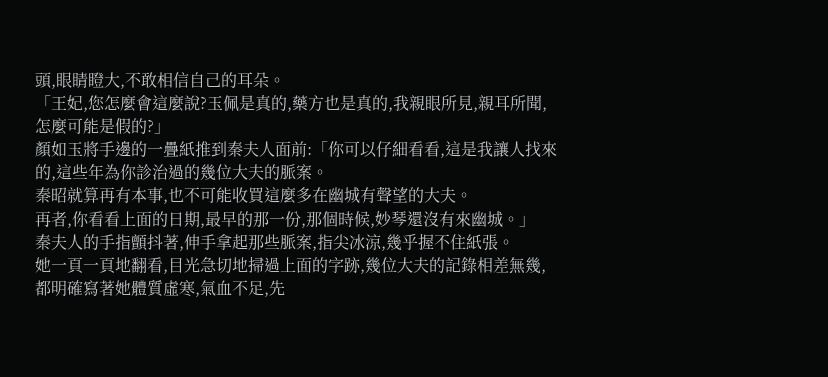頭,眼睛瞪大,不敢相信自己的耳朵。
「王妃,您怎麼會這麼說?玉佩是真的,藥方也是真的,我親眼所見,親耳所聞,怎麼可能是假的?」
顏如玉將手邊的一疊紙推到秦夫人面前:「你可以仔細看看,這是我讓人找來的,這些年為你診治過的幾位大夫的脈案。
秦昭就算再有本事,也不可能收買這麼多在幽城有聲望的大夫。
再者,你看看上面的日期,最早的那一份,那個時候,妙琴還沒有來幽城。」
秦夫人的手指顫抖著,伸手拿起那些脈案,指尖冰涼,幾乎握不住紙張。
她一頁一頁地翻看,目光急切地掃過上面的字跡,幾位大夫的記錄相差無幾,都明確寫著她體質虛寒,氣血不足,先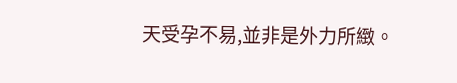天受孕不易,並非是外力所緻。